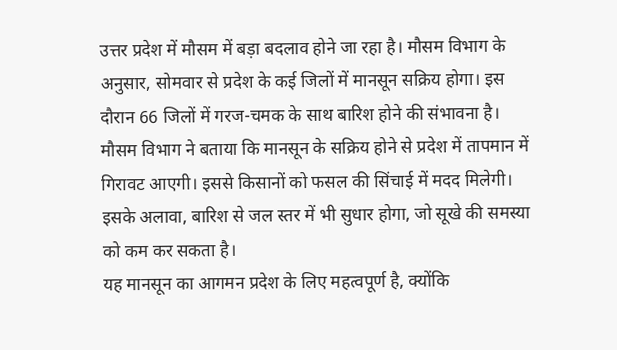उत्तर प्रदेश में मौसम में बड़ा बदलाव होने जा रहा है। मौसम विभाग के अनुसार, सोमवार से प्रदेश के कई जिलों में मानसून सक्रिय होगा। इस दौरान 66 जिलों में गरज-चमक के साथ बारिश होने की संभावना है।
मौसम विभाग ने बताया कि मानसून के सक्रिय होने से प्रदेश में तापमान में गिरावट आएगी। इससे किसानों को फसल की सिंचाई में मदद मिलेगी। इसके अलावा, बारिश से जल स्तर में भी सुधार होगा, जो सूखे की समस्या को कम कर सकता है।
यह मानसून का आगमन प्रदेश के लिए महत्वपूर्ण है, क्योंकि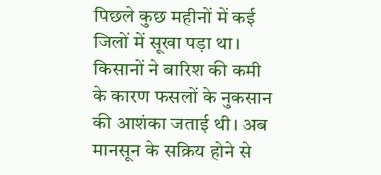पिछले कुछ महीनों में कई जिलों में सूखा पड़ा था। किसानों ने बारिश की कमी के कारण फसलों के नुकसान की आशंका जताई थी। अब मानसून के सक्रिय होने से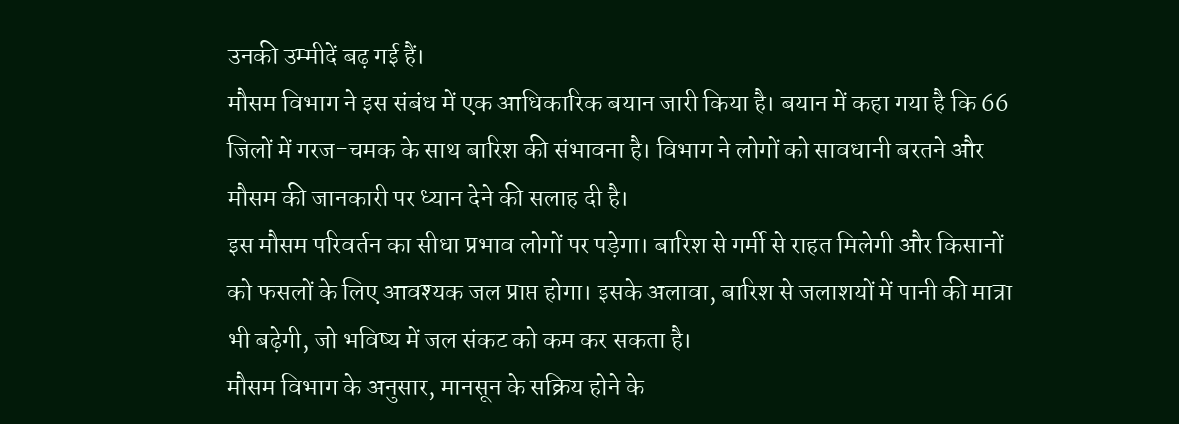उनकी उम्मीदें बढ़ गई हैं।
मौसम विभाग ने इस संबंध में एक आधिकारिक बयान जारी किया है। बयान में कहा गया है कि 66 जिलों में गरज-चमक के साथ बारिश की संभावना है। विभाग ने लोगों को सावधानी बरतने और मौसम की जानकारी पर ध्यान देने की सलाह दी है।
इस मौसम परिवर्तन का सीधा प्रभाव लोगों पर पड़ेगा। बारिश से गर्मी से राहत मिलेगी और किसानों को फसलों के लिए आवश्यक जल प्राप्त होगा। इसके अलावा, बारिश से जलाशयों में पानी की मात्रा भी बढ़ेगी, जो भविष्य में जल संकट को कम कर सकता है।
मौसम विभाग के अनुसार, मानसून के सक्रिय होने के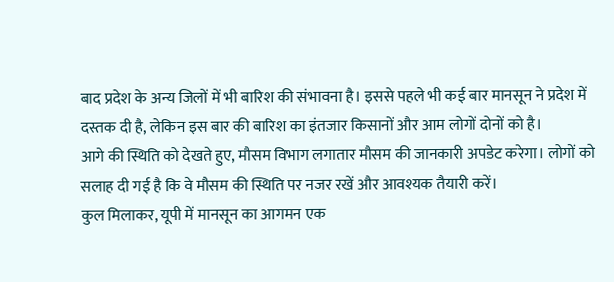बाद प्रदेश के अन्य जिलों में भी बारिश की संभावना है। इससे पहले भी कई बार मानसून ने प्रदेश में दस्तक दी है, लेकिन इस बार की बारिश का इंतजार किसानों और आम लोगों दोनों को है।
आगे की स्थिति को देखते हुए, मौसम विभाग लगातार मौसम की जानकारी अपडेट करेगा। लोगों को सलाह दी गई है कि वे मौसम की स्थिति पर नजर रखें और आवश्यक तैयारी करें।
कुल मिलाकर, यूपी में मानसून का आगमन एक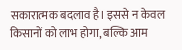सकारात्मक बदलाव है। इससे न केवल किसानों को लाभ होगा, बल्कि आम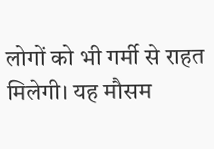लोगों को भी गर्मी से राहत मिलेगी। यह मौसम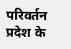परिवर्तन प्रदेश के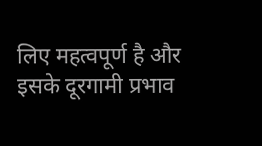लिए महत्वपूर्ण है और इसके दूरगामी प्रभाव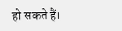हो सकते हैं।